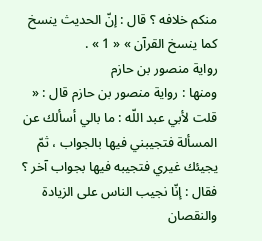منكم خلافه ؟ قال : إنّ الحديث ينسخ كما ينسخ القرآن » « 1 » .
رواية منصور بن حازم
ومنها : رواية منصور بن حازم قال : « قلت لأبي عبد اللّه : ما بالي أسألك عن المسألة فتجيبني فيها بالجواب ، ثمّ يجيئك غيري فتجيبه فيها بجواب آخر ؟
فقال : إنّا نجيب الناس على الزيادة والنقصان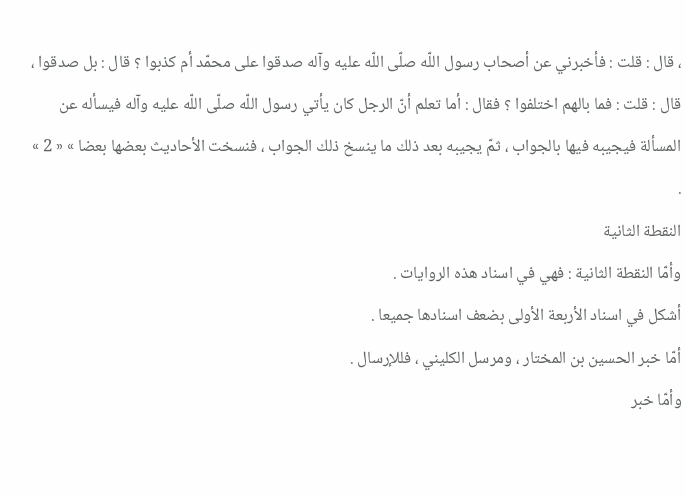، قال : قلت : فأخبرني عن أصحاب رسول اللّه صلّى اللّه عليه وآله صدقوا على محمّد أم كذبوا ؟ قال : بل صدقوا ، قال : قلت : فما بالهم اختلفوا ؟ فقال : أما تعلم أنّ الرجل كان يأتي رسول اللّه صلّى اللّه عليه وآله فيسأله عن المسألة فيجيبه فيها بالجواب ، ثمّ يجيبه بعد ذلك ما ينسخ ذلك الجواب ، فنسخت الأحاديث بعضها بعضا » « 2 » .
النقطة الثانية
وأمّا النقطة الثانية : فهي في اسناد هذه الروايات .
أشكل في اسناد الأربعة الأولى بضعف اسنادها جميعا .
أمّا خبر الحسين بن المختار ، ومرسل الكليني ، فللإرسال .
وأمّا خبر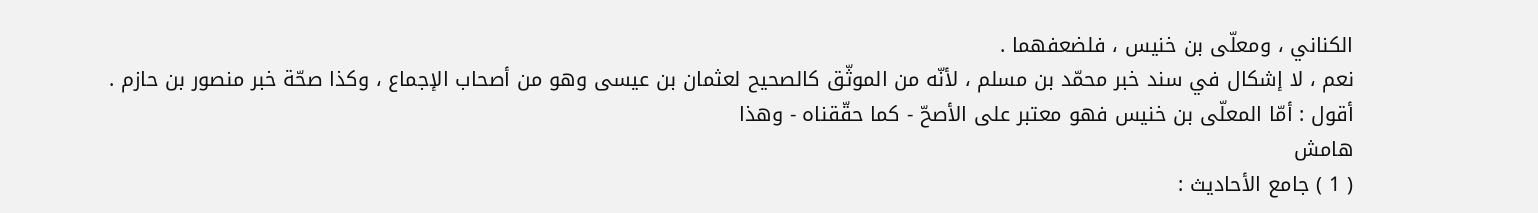الكناني ، ومعلّى بن خنيس ، فلضعفهما .
نعم ، لا إشكال في سند خبر محمّد بن مسلم ، لأنّه من الموثّق كالصحيح لعثمان بن عيسى وهو من أصحاب الإجماع ، وكذا صحّة خبر منصور بن حازم .
أقول : أمّا المعلّى بن خنيس فهو معتبر على الأصحّ - كما حقّقناه - وهذا
هامش
( 1 ) جامع الأحاديث :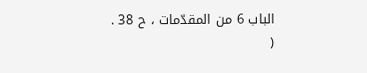الباب 6 من المقدّمات ، ح 38 .
(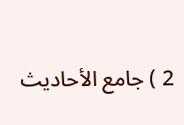2 ) جامع الأحاديث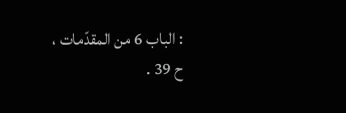: الباب 6 من المقدّمات ، ح 39 .